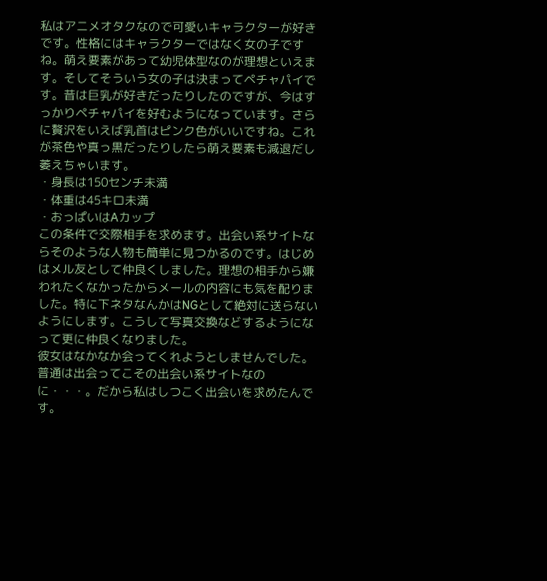私はアニメオタクなので可愛いキャラクターが好きです。性格にはキャラクターではなく女の子ですね。萌え要素があって幼児体型なのが理想といえます。そしてそういう女の子は決まってペチャパイです。昔は巨乳が好きだったりしたのですが、今はすっかりペチャパイを好むようになっています。さらに贅沢をいえば乳首はピンク色がいいですね。これが茶色や真っ黒だったりしたら萌え要素も減退だし萎えちゃいます。
・身長は150センチ未満
・体重は45キロ未満
・おっぱいはAカップ
この条件で交際相手を求めます。出会い系サイトならそのような人物も簡単に見つかるのです。はじめはメル友として仲良くしました。理想の相手から嫌われたくなかったからメールの内容にも気を配りました。特に下ネタなんかはNGとして絶対に送らないようにします。こうして写真交換などするようになって更に仲良くなりました。
彼女はなかなか会ってくれようとしませんでした。普通は出会ってこその出会い系サイトなのに・・・。だから私はしつこく出会いを求めたんです。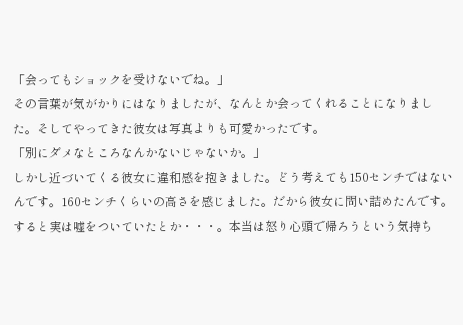「会ってもショックを受けないでね。」
その言葉が気がかりにはなりましたが、なんとか会ってくれることになりました。そしてやってきた彼女は写真よりも可愛かったです。
「別にダメなところなんかないじゃないか。」
しかし近づいてくる彼女に違和感を抱きました。どう考えても150センチではないんです。160センチくらいの高さを感じました。だから彼女に問い詰めたんです。すると実は嘘をついていたとか・・・。本当は怒り心頭で帰ろうという気持ち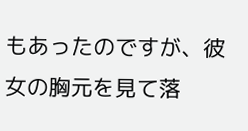もあったのですが、彼女の胸元を見て落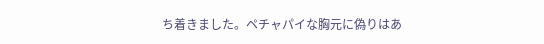ち着きました。ペチャパイな胸元に偽りはあ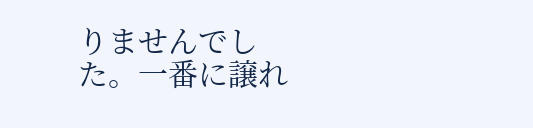りませんでした。一番に譲れ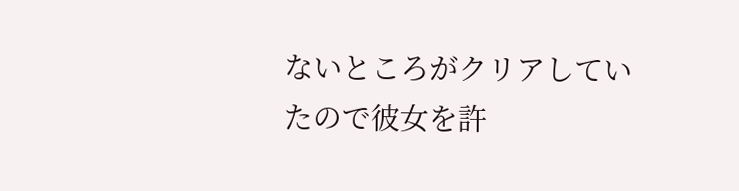ないところがクリアしていたので彼女を許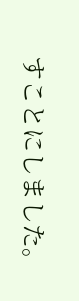すことにしました。